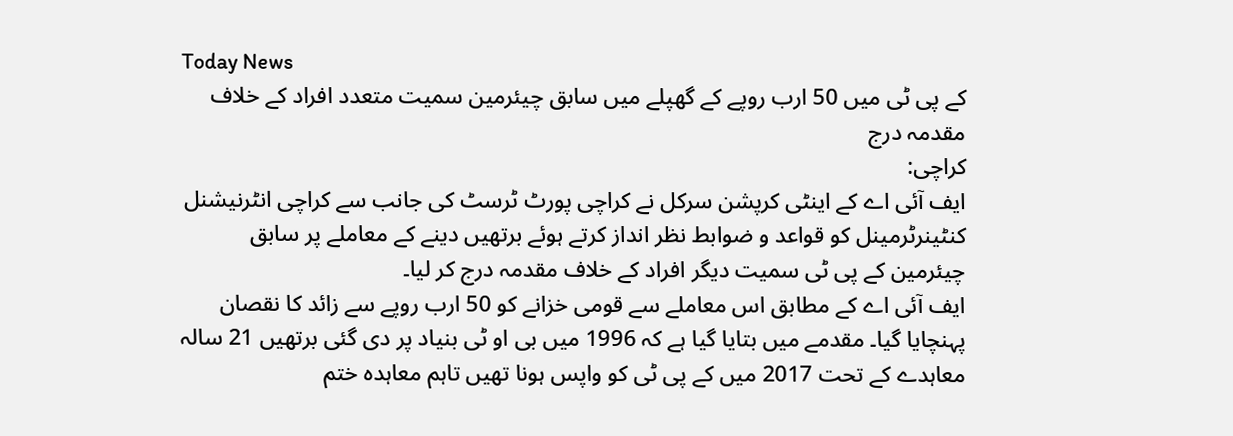Today News
کے پی ٹی میں 50 ارب روپے کے گھپلے میں سابق چیئرمین سمیت متعدد افراد کے خلاف مقدمہ درج
کراچی:
ایف آئی اے کے اینٹی کرپشن سرکل نے کراچی پورٹ ٹرسٹ کی جانب سے کراچی انٹرنیشنل کنٹینرٹرمینل کو قواعد و ضوابط نظر انداز کرتے ہوئے برتھیں دینے کے معاملے پر سابق چیئرمین کے پی ٹی سمیت دیگر افراد کے خلاف مقدمہ درج کر لیا۔
ایف آئی اے کے مطابق اس معاملے سے قومی خزانے کو 50 ارب روپے سے زائد کا نقصان پہنچایا گیا۔ مقدمے میں بتایا گیا ہے کہ 1996 میں بی او ٹی بنیاد پر دی گئی برتھیں 21 سالہ معاہدے کے تحت 2017 میں کے پی ٹی کو واپس ہونا تھیں تاہم معاہدہ ختم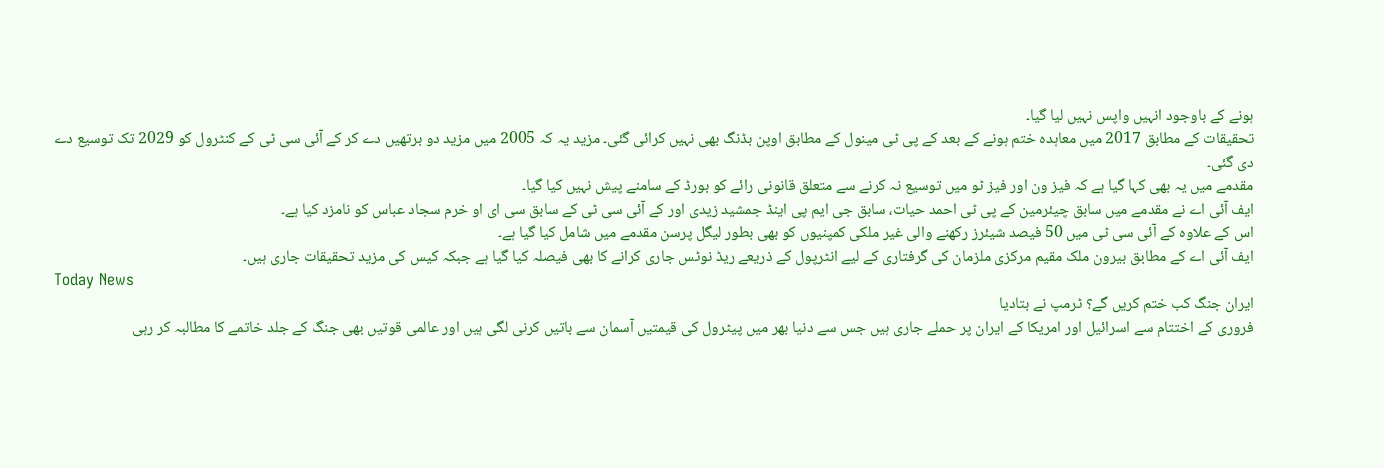ہونے کے باوجود انہیں واپس نہیں لیا گیا۔
تحقیقات کے مطابق 2017 میں معاہدہ ختم ہونے کے بعد کے پی ٹی مینول کے مطابق اوپن بڈنگ بھی نہیں کرائی گئی۔ مزید یہ کہ 2005 میں مزید دو برتھیں دے کر کے آئی سی ٹی کے کنٹرول کو 2029 تک توسیع دے دی گئی۔
مقدمے میں یہ بھی کہا گیا ہے کہ فیز ون اور فیز ٹو میں توسیع نہ کرنے سے متعلق قانونی رائے کو بورڈ کے سامنے پیش نہیں کیا گیا۔
ایف آئی اے نے مقدمے میں سابق چیئرمین کے پی ٹی احمد حیات، سابق جی ایم پی اینڈ جمشید زیدی اور کے آئی سی ٹی کے سابق سی ای او خرم سجاد عباس کو نامزد کیا ہے۔
اس کے علاوہ کے آئی سی ٹی میں 50 فیصد شیئرز رکھنے والی غیر ملکی کمپنیوں کو بھی بطور لیگل پرسن مقدمے میں شامل کیا گیا ہے۔
ایف آئی اے کے مطابق بیرون ملک مقیم مرکزی ملزمان کی گرفتاری کے لیے انٹرپول کے ذریعے ریڈ نوٹس جاری کرانے کا بھی فیصلہ کیا گیا ہے جبکہ کیس کی مزید تحقیقات جاری ہیں۔
Today News
ایران جنگ کب ختم کریں گے؟ ٹرمپ نے بتادیا
فروری کے اختتام سے اسرائیل اور امریکا کے ایران پر حملے جاری ہیں جس سے دنیا بھر میں پیٹرول کی قیمتیں آسمان سے باتیں کرنی لگی ہیں اور عالمی قوتیں بھی جنگ کے جلد خاتمے کا مطالبہ کر رہی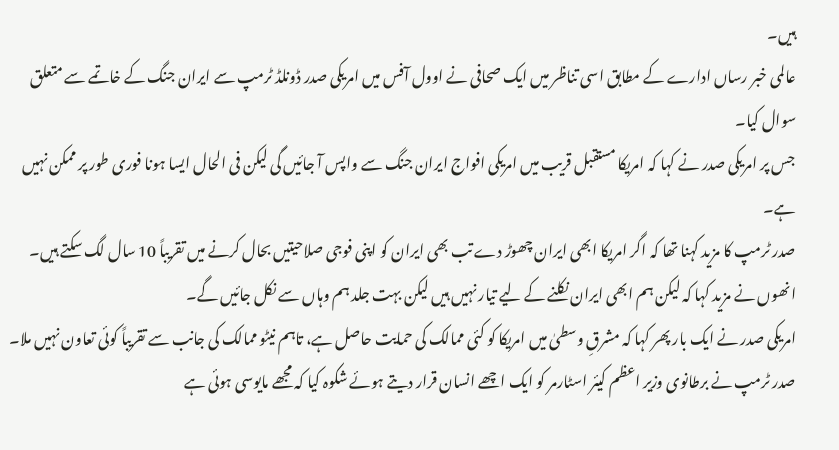ہیں۔
عالمی خبر رساں ادارے کے مطابق اسی تناظر میں ایک صحافی نے اوول آفس میں امریکی صدر ڈونلڈ ٹرمپ سے ایران جنگ کے خاتمے سے متعلق سوال کیا۔
جس پر امریکی صدر نے کہا کہ امریکا مستقبل قریب میں امریکی افواج ایران جنگ سے واپس آ جائیں گی لیکن فی الحال ایسا ہونا فوری طور پر ممکن نہیں ہے۔
صدر ٹرمپ کا مزید کہنا تھا کہ اگر امریکا ابھی ایران چھوڑ دے تب بھی ایران کو اپنی فوجی صلاحیتیں بحال کرنے میں تقریباً 10 سال لگ سکتے ہیں۔
انھوں نے مزید کہا کہ لیکن ہم ابھی ایران نکلنے کے لیے تیار نہیں ہیں لیکن بہت جلد ہم وہاں سے نکل جائیں گے۔
امریکی صدر نے ایک بار پھر کہا کہ مشرقِ وسطیٰ میں امریکا کو کئی ممالک کی حمایت حاصل ہے، تاہم نیٹو ممالک کی جانب سے تقریباً کوئی تعاون نہیں ملا۔
صدر ٹرمپ نے برطانوی وزیر اعظم کیئر اسٹارمر کو ایک اچھے انسان قرار دیتے ہوئے شکوہ کیا کہ مجھے مایوسی ہوئی ہے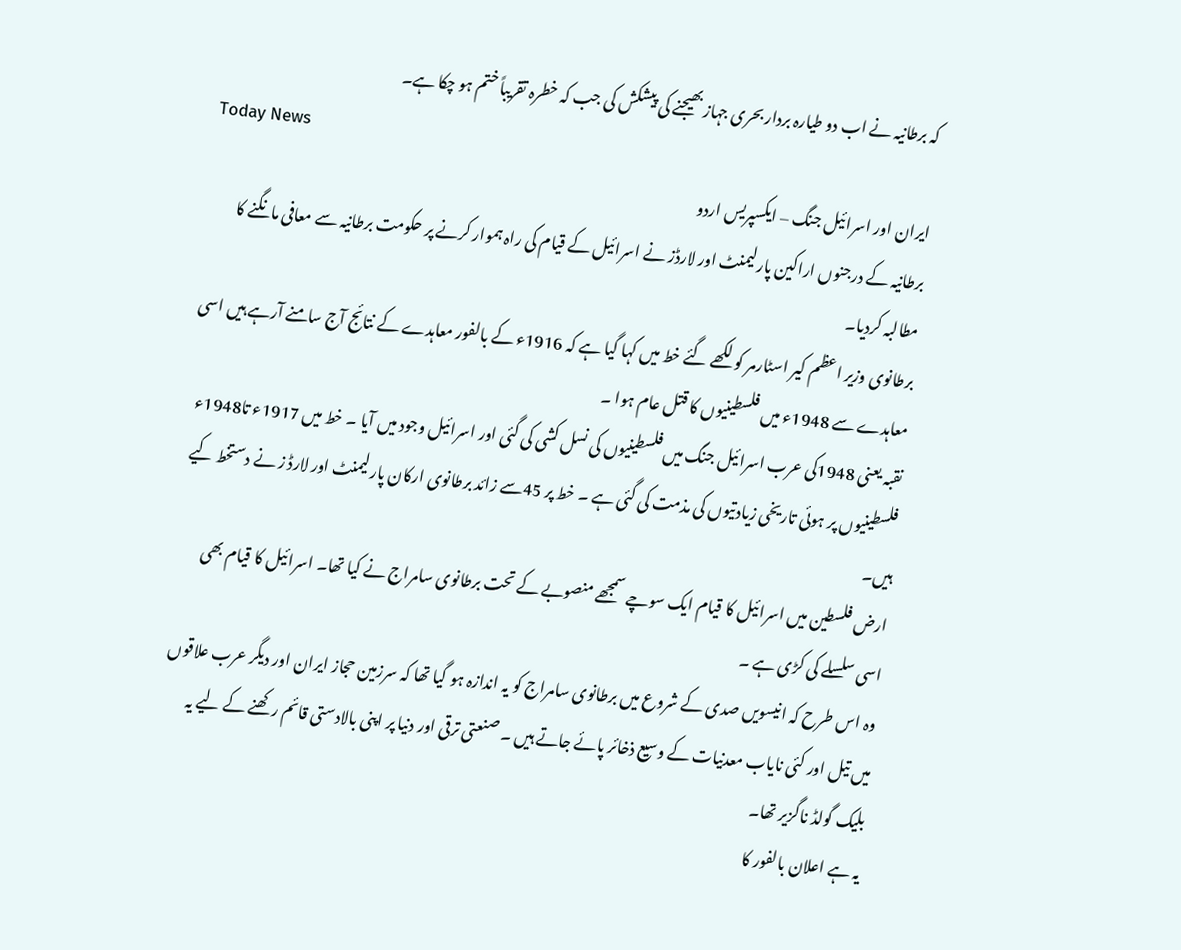کہ برطانیہ نے اب دو طیارہ بردار بحری جہاز بھیجنے کی پیشکش کی جب کہ خطرہ تقریباً ختم ہو چکا ہے۔
Today News
ایران اور اسرائیل جنگ – ایکسپریس اردو
برطانیہ کے درجنوں اراکین پارلیمنٹ اور لارڈز نے اسرائیل کے قیام کی راہ ہموار کرنے پر حکومت برطانیہ سے معافی مانگنے کا مطالبہ کردیا۔
برطانوی وزیر اعظم کیر اسٹارمر کو لکھے گئے خط میں کہا گیا ہے کہ 1916ء کے بالفور معاہدے کے نتائج آج سامنے آرہے ہیں اسی معاہدے سے 1948ء میں فلسطینیوں کا قتل عام ہوا ۔
نقبہ یعنی 1948کی عرب اسرائیل جنگ میں فلسطینیوں کی نسل کشی کی گئی اور اسرائیل وجود میں آیا ۔ خط میں 1917ء تا1948ء فلسطینیوں پر ہوئی تاریخی زیادتیوں کی مذمت کی گئی ہے ۔ خط پر 45سے زائد برطانوی ارکان پارلیمنٹ اور لارڈ ز نے دستخط کیے ہیں۔
ارض فلسطین میں اسرائیل کا قیام ایک سوچے سمجھے منصوبے کے تحت برطانوی سامراج نے کیا تھا۔ اسرائیل کا قیام بھی اسی سلسلے کی کڑی ہے ۔
وہ اس طرح کہ انیسویں صدی کے شروع میں برطانوی سامراج کو یہ اندازہ ہو گیا تھا کہ سرزمین حجاز ایران اور دیگر عرب علاقوں میں تیل اور کئی نایاب معدنیات کے وسیع ذخائر پائے جاتے ہیں ۔ صنعتی ترقی اور دنیا پر اپنی بالادستی قائم رکھنے کے لیے یہ بلیک گولڈ ناگزیر تھا۔
یہ ہے اعلان بالفور کا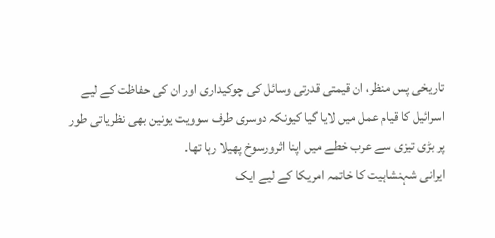تاریخی پس منظر، ان قیمتی قدرتی وسائل کی چوکیداری اور ان کی حفاظت کے لیے اسرائیل کا قیام عمل میں لایا گیا کیونکہ دوسری طرف سوویت یونین بھی نظریاتی طور پر بڑی تیزی سے عرب خطے میں اپنا اثرورسوخ پھیلا رہا تھا۔
ایرانی شہنشاہیت کا خاتمہ امریکا کے لیے ایک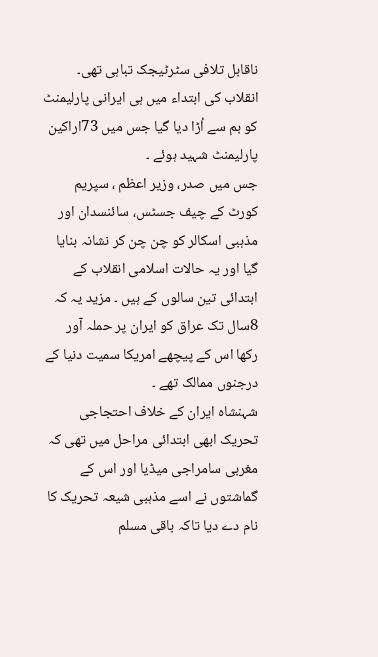ناقابل تلافی سٹرٹیجک تباہی تھی۔ انقلاب کی ابتداء میں ہی ایرانی پارلیمنٹ کو بم سے اُڑا دیا گیا جس میں 73اراکین پارلیمنٹ شہید ہوئے ۔
جس میں صدر، وزیر اعظم ، سپریم کورٹ کے چیف جسٹس، سائنسدان اور مذہبی اسکالر کو چن چن کر نشانہ بنایا گیا اور یہ حالات اسلامی انقلاب کے ابتدائی تین سالوں کے ہیں ۔ مزید یہ کہ 8سال تک عراق کو ایران پر حملہ آور رکھا اس کے پیچھے امریکا سمیت دنیا کے درجنوں ممالک تھے ۔
شہنشاہ ایران کے خلاف احتجاجی تحریک ابھی ابتدائی مراحل میں تھی کہ مغربی سامراجی میڈیا اور اس کے گماشتوں نے اسے مذہبی شیعہ تحریک کا نام دے دیا تاکہ باقی مسلم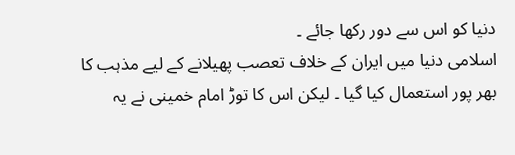دنیا کو اس سے دور رکھا جائے ۔
اسلامی دنیا میں ایران کے خلاف تعصب پھیلانے کے لیے مذہب کا بھر پور استعمال کیا گیا ۔ لیکن اس کا توڑ امام خمینی نے یہ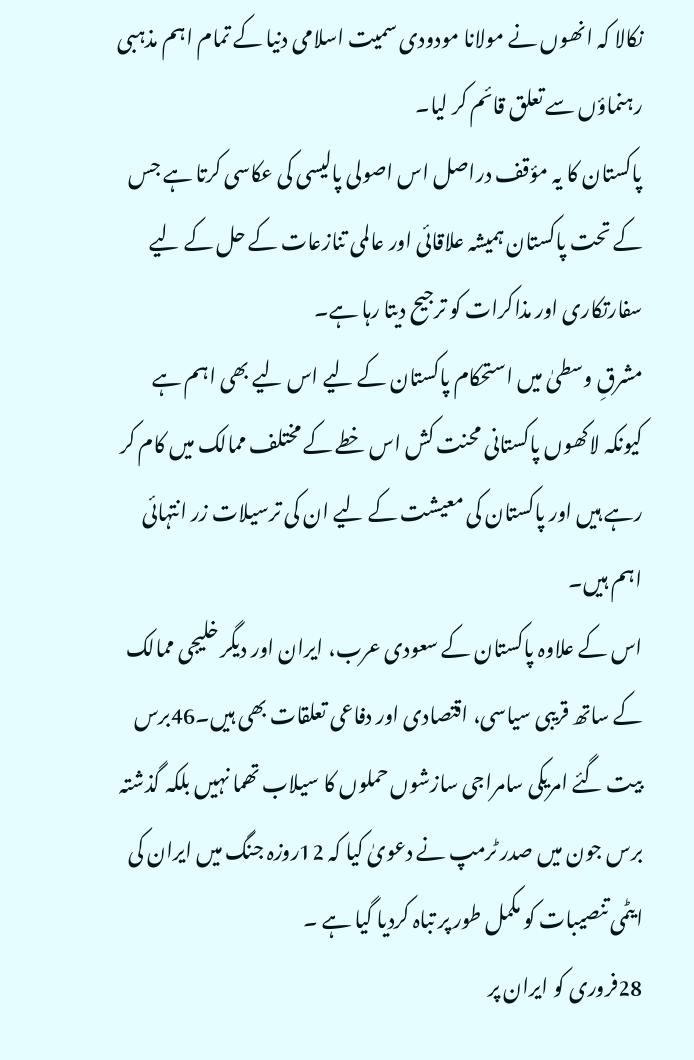نکالا کہ انھوں نے مولانا مودودی سمیت اسلامی دنیا کے تمام اہم مذہبی رہنماؤں سے تعلق قائم کر لیا۔
پاکستان کا یہ مؤقف دراصل اس اصولی پالیسی کی عکاسی کرتا ہے جس کے تحت پاکستان ہمیشہ علاقائی اور عالمی تنازعات کے حل کے لیے سفارتکاری اور مذاکرات کو ترجیح دیتا رہا ہے۔
مشرقِ وسطیٰ میں استحکام پاکستان کے لیے اس لیے بھی اہم ہے کیونکہ لاکھوں پاکستانی محنت کش اس خطے کے مختلف ممالک میں کام کر رہے ہیں اور پاکستان کی معیشت کے لیے ان کی ترسیلات زر انتہائی اہم ہیں۔
اس کے علاوہ پاکستان کے سعودی عرب، ایران اور دیگر خلیجی ممالک کے ساتھ قریبی سیاسی، اقتصادی اور دفاعی تعلقات بھی ہیں۔46برس بیت گئے امریکی سامراجی سازشوں حملوں کا سیلاب تھما نہیں بلکہ گذشتہ برس جون میں صدر ٹرمپ نے دعویٰ کیا کہ 12روزہ جنگ میں ایران کی ایٹمی تنصیبات کو مکمل طور پر تباہ کردیا گیا ہے ۔
28فروری کو ایران پر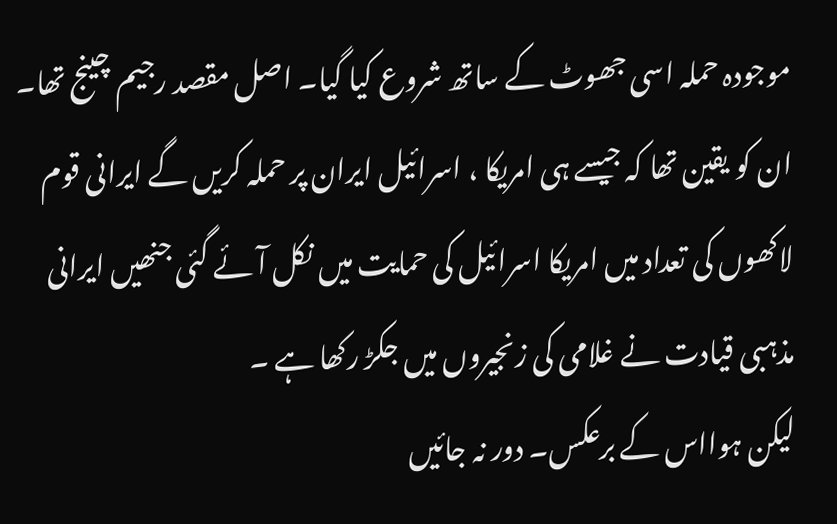موجودہ حملہ اسی جھوٹ کے ساتھ شروع کیا گیا۔ اصل مقصد رجیم چینج تھا۔ ان کو یقین تھا کہ جیسے ہی امریکا ، اسرائیل ایران پر حملہ کریں گے ایرانی قوم لاکھوں کی تعداد میں امریکا اسرائیل کی حمایت میں نکل آئے گئی جنھیں ایرانی مذہبی قیادت نے غلامی کی زنجیروں میں جکڑ رکھا ہے ۔
لیکن ہوااس کے برعکس۔ دور نہ جائیں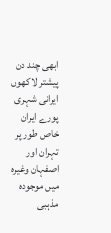ابھی چند دن پیشتر لاکھوں ایرانی شہری پورے ایران خاص طور پر تہران اور اصفہان وغیرہ میں موجودہ مذہبی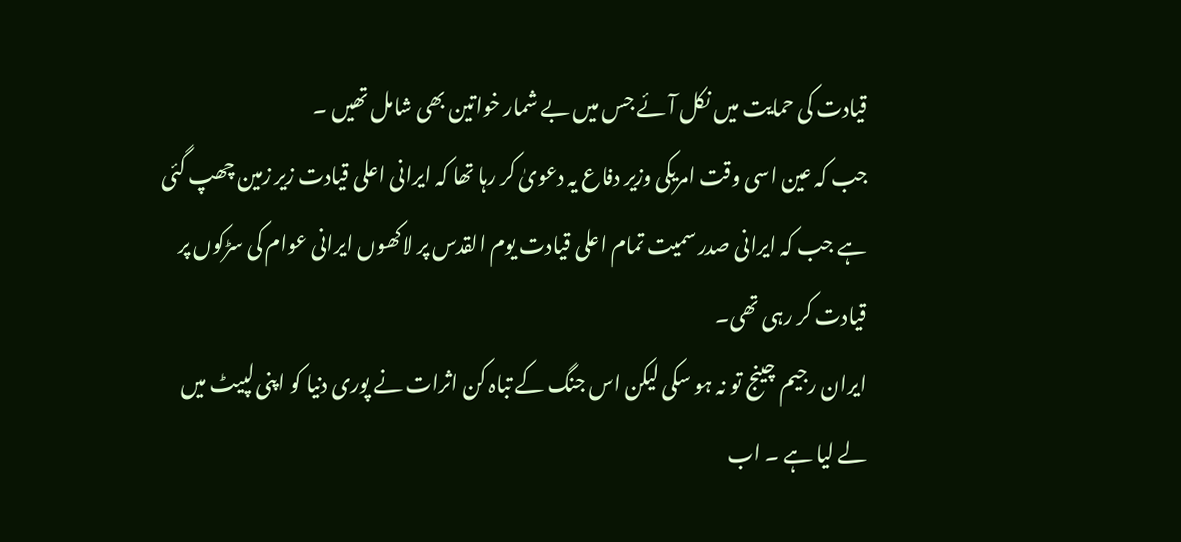قیادت کی حمایت میں نکل آئے جس میں بے شمار خواتین بھی شامل تھیں ۔
جب کہ عین اسی وقت امریکی وزیر دفاع یہ دعویٰ کر رہا تھا کہ ایرانی اعلی قیادت زیر زمین چھپ گئی ہے جب کہ ایرانی صدر سمیت تمام اعلی قیادت یوم القدس پر لاکھوں ایرانی عوام کی سڑکوں پر قیادت کر رہی تھی۔
ایران رجیم چینج تو نہ ہو سکی لیکن اس جنگ کے تباہ کن اثرات نے پوری دنیا کو اپنی لپیٹ میں لے لیا ہے ۔ اب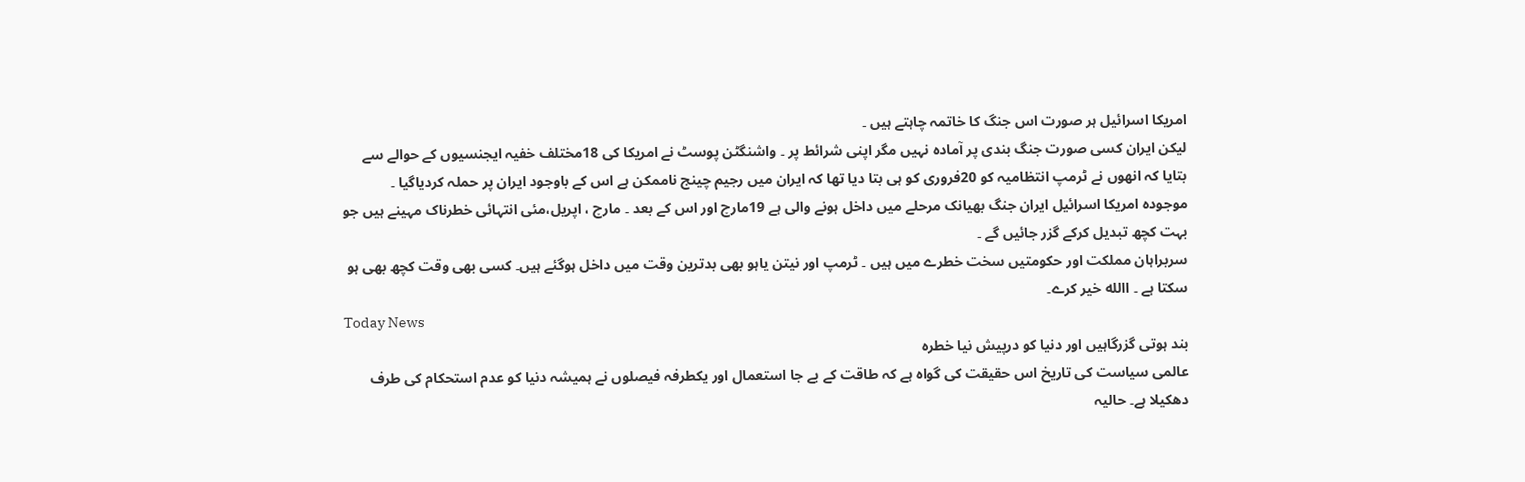امریکا اسرائیل ہر صورت اس جنگ کا خاتمہ چاہتے ہیں ۔
لیکن ایران کسی صورت جنگ بندی پر آمادہ نہیں مگر اپنی شرائط پر ۔ واشنگٹن پوسٹ نے امریکا کی 18مختلف خفیہ ایجنسیوں کے حوالے سے بتایا کہ انھوں نے ٹرمپ انتظامیہ کو 20فروری کو ہی بتا دیا تھا کہ ایران میں رجیم چینج ناممکن ہے اس کے باوجود ایران پر حملہ کردیاگیا ۔
موجودہ امریکا اسرائیل ایران جنگ بھیانک مرحلے میں داخل ہونے والی ہے 19مارچ اور اس کے بعد ۔ مارچ ، اپریل،مئی انتہائی خطرناک مہینے ہیں جو بہت کچھ تبدیل کرکے گزر جائیں گے ۔
سربراہان مملکت اور حکومتیں سخت خطرے میں ہیں ۔ ٹرمپ اور نیتن یاہو بھی بدترین وقت میں داخل ہوگئے ہیں۔ کسی بھی وقت کچھ بھی ہو سکتا ہے ۔ االله خیر کرے۔
Today News
بند ہوتی گزرگاہیں اور دنیا کو درپیش نیا خطرہ
عالمی سیاست کی تاریخ اس حقیقت کی گواہ ہے کہ طاقت کے بے جا استعمال اور یکطرفہ فیصلوں نے ہمیشہ دنیا کو عدم استحکام کی طرف دھکیلا ہے۔ حالیہ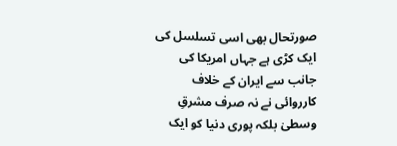صورتحال بھی اسی تسلسل کی ایک کڑی ہے جہاں امریکا کی جانب سے ایران کے خلاف کارروائی نے نہ صرف مشرقِ وسطیٰ بلکہ پوری دنیا کو ایک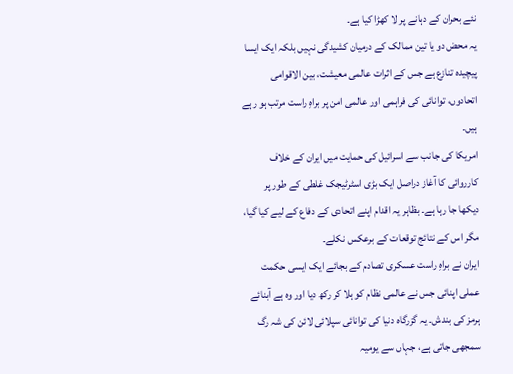نئے بحران کے دہانے پر لا کھڑا کیا ہے۔
یہ محض دو یا تین ممالک کے درمیان کشیدگی نہیں بلکہ ایک ایسا پیچیدہ تنازع ہے جس کے اثرات عالمی معیشت، بین الاقوامی اتحادوں، توانائی کی فراہمی اور عالمی امن پر براہِ راست مرتب ہو رہے ہیں۔
امریکا کی جانب سے اسرائیل کی حمایت میں ایران کے خلاف کارروائی کا آغاز دراصل ایک بڑی اسٹرٹیجک غلطی کے طور پر دیکھا جا رہا ہے۔ بظاہر یہ اقدام اپنے اتحادی کے دفاع کے لیے کیا گیا، مگر اس کے نتائج توقعات کے برعکس نکلے۔
ایران نے براہِ راست عسکری تصادم کے بجائے ایک ایسی حکمت عملی اپنائی جس نے عالمی نظام کو ہلا کر رکھ دیا اور وہ ہے آبنائے ہرمز کی بندش۔ یہ گزرگاہ دنیا کی توانائی سپلائی لائن کی شہ رگ سمجھی جاتی ہے، جہاں سے یومیہ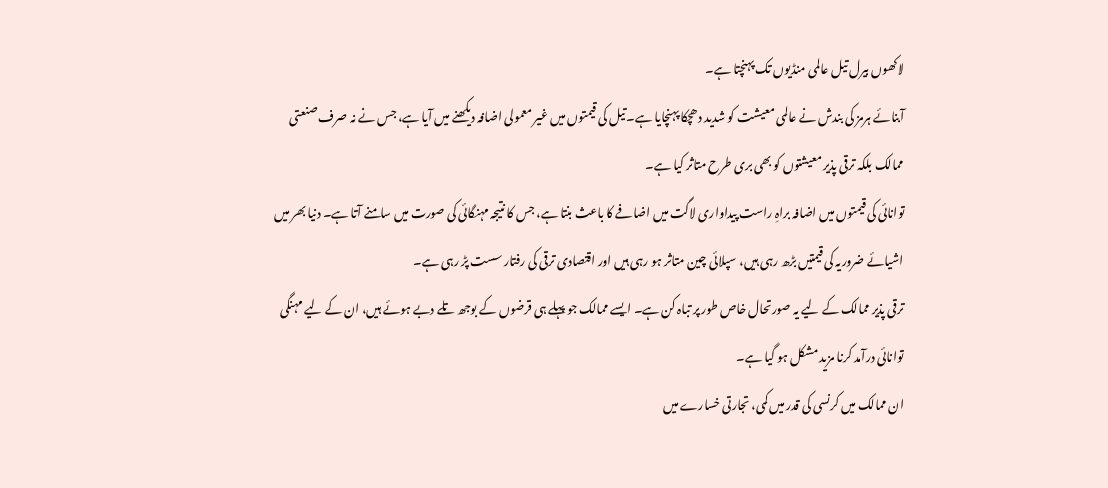لاکھوں بیرل تیل عالمی منڈیوں تک پہنچتا ہے۔
آبنائے ہرمز کی بندش نے عالمی معیشت کو شدید دھچکا پہنچایا ہے۔ تیل کی قیمتوں میں غیر معمولی اضافہ دیکھنے میں آیا ہے، جس نے نہ صرف صنعتی ممالک بلکہ ترقی پذیر معیشتوں کو بھی بری طرح متاثر کیا ہے۔
توانائی کی قیمتوں میں اضافہ براہِ راست پیداواری لاگت میں اضافے کا باعث بنتا ہے، جس کا نتیجہ مہنگائی کی صورت میں سامنے آتا ہے۔ دنیا بھر میں اشیائے ضروریہ کی قیمتیں بڑھ رہی ہیں، سپلائی چین متاثر ہو رہی ہیں اور اقتصادی ترقی کی رفتار سست پڑ رہی ہے۔
ترقی پذیر ممالک کے لیے یہ صورتحال خاص طور پر تباہ کن ہے۔ ایسے ممالک جو پہلے ہی قرضوں کے بوجھ تلے دبے ہوئے ہیں، ان کے لیے مہنگی توانائی درآمد کرنا مزید مشکل ہو گیا ہے۔
ان ممالک میں کرنسی کی قدر میں کمی، تجارتی خسارے میں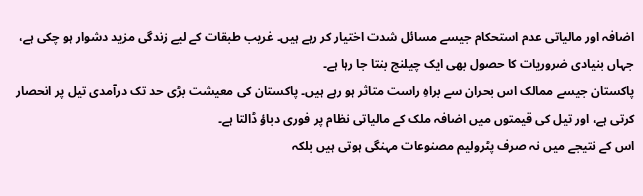اضافہ اور مالیاتی عدم استحکام جیسے مسائل شدت اختیار کر رہے ہیں۔ غریب طبقات کے لیے زندگی مزید دشوار ہو چکی ہے، جہاں بنیادی ضروریات کا حصول بھی ایک چیلنج بنتا جا رہا ہے۔
پاکستان جیسے ممالک اس بحران سے براہِ راست متاثر ہو رہے ہیں۔ پاکستان کی معیشت بڑی حد تک درآمدی تیل پر انحصار کرتی ہے، اور تیل کی قیمتوں میں اضافہ ملک کے مالیاتی نظام پر فوری دباؤ ڈالتا ہے۔
اس کے نتیجے میں نہ صرف پٹرولیم مصنوعات مہنگی ہوتی ہیں بلکہ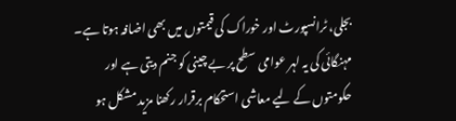بجلی، ٹرانسپورٹ اور خوراک کی قیمتوں میں بھی اضافہ ہوتا ہے۔ مہنگائی کی یہ لہر عوامی سطح پر بے چینی کو جنم دیتی ہے اور حکومتوں کے لیے معاشی استحکام برقرار رکھنا مزید مشکل ہو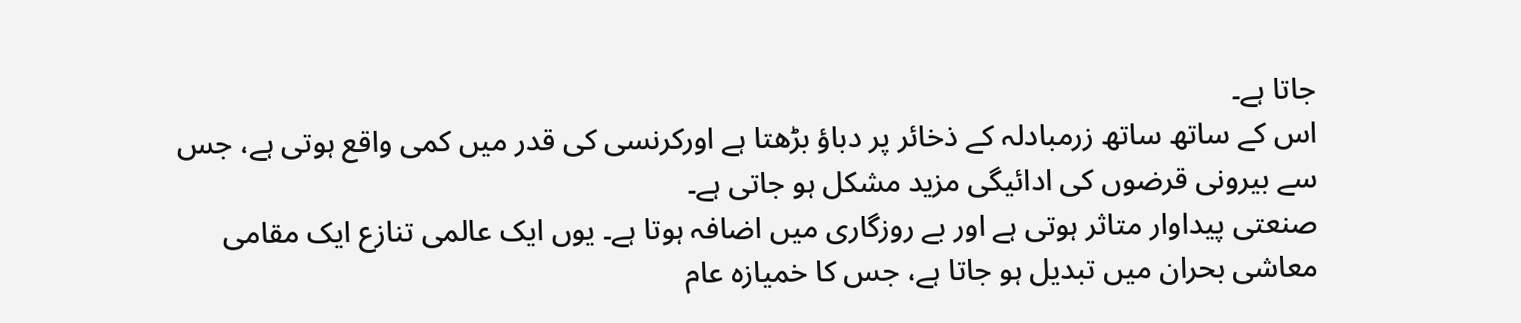جاتا ہے۔
اس کے ساتھ ساتھ زرمبادلہ کے ذخائر پر دباؤ بڑھتا ہے اورکرنسی کی قدر میں کمی واقع ہوتی ہے، جس سے بیرونی قرضوں کی ادائیگی مزید مشکل ہو جاتی ہے۔
صنعتی پیداوار متاثر ہوتی ہے اور بے روزگاری میں اضافہ ہوتا ہے۔ یوں ایک عالمی تنازع ایک مقامی معاشی بحران میں تبدیل ہو جاتا ہے، جس کا خمیازہ عام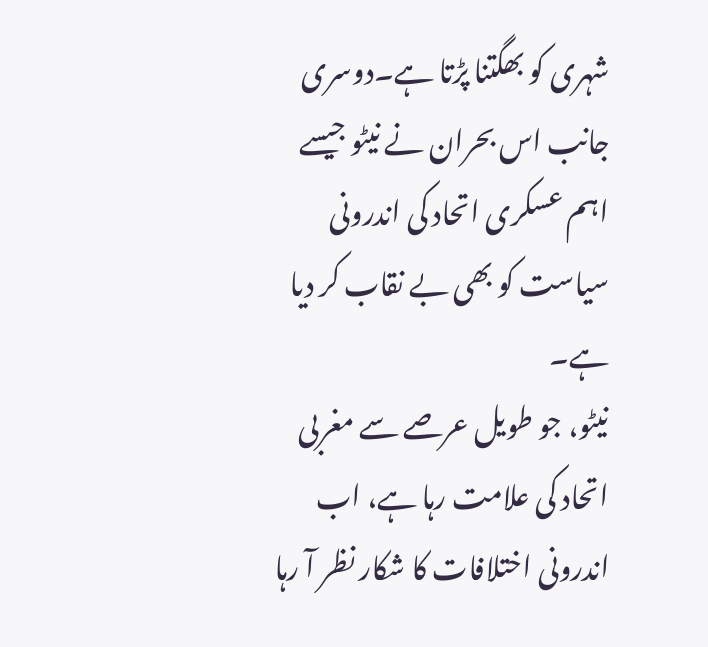شہری کو بھگتنا پڑتا ہے۔دوسری جانب اس بحران نے نیٹو جیسے اہم عسکری اتحاد کی اندرونی سیاست کو بھی بے نقاب کر دیا ہے۔
نیٹو، جو طویل عرصے سے مغربی اتحاد کی علامت رہا ہے، اب اندرونی اختلافات کا شکار نظر آ رہا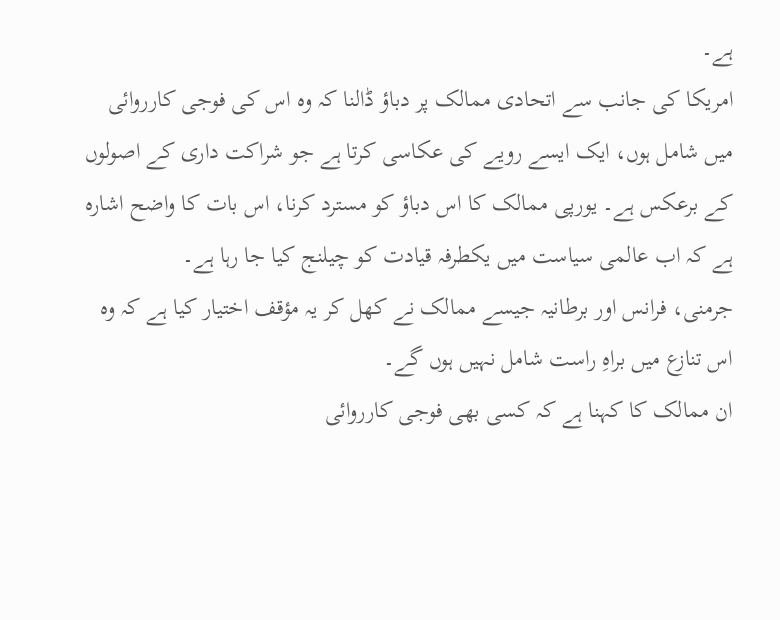ہے۔
امریکا کی جانب سے اتحادی ممالک پر دباؤ ڈالنا کہ وہ اس کی فوجی کارروائی میں شامل ہوں، ایک ایسے رویے کی عکاسی کرتا ہے جو شراکت داری کے اصولوں کے برعکس ہے۔ یورپی ممالک کا اس دباؤ کو مسترد کرنا، اس بات کا واضح اشارہ ہے کہ اب عالمی سیاست میں یکطرفہ قیادت کو چیلنج کیا جا رہا ہے۔
جرمنی، فرانس اور برطانیہ جیسے ممالک نے کھل کر یہ مؤقف اختیار کیا ہے کہ وہ اس تنازع میں براہِ راست شامل نہیں ہوں گے۔
ان ممالک کا کہنا ہے کہ کسی بھی فوجی کارروائی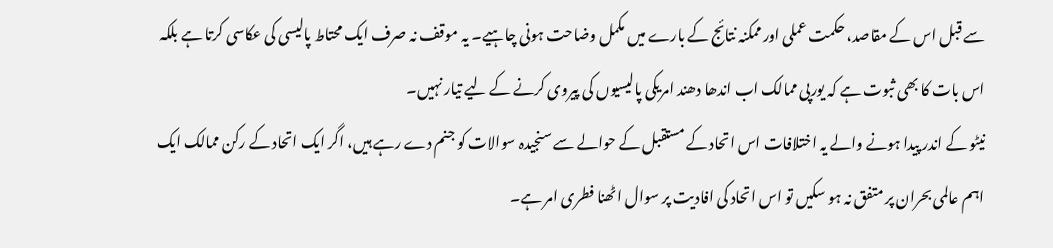سے قبل اس کے مقاصد، حکمت عملی اور ممکنہ نتائج کے بارے میں مکمل وضاحت ہونی چاہیے۔ یہ موقف نہ صرف ایک محتاط پالیسی کی عکاسی کرتا ہے بلکہ اس بات کا بھی ثبوت ہے کہ یورپی ممالک اب اندھا دھند امریکی پالیسیوں کی پیروی کرنے کے لیے تیار نہیں۔
نیٹو کے اندر پیدا ہونے والے یہ اختلافات اس اتحاد کے مستقبل کے حوالے سے سنجیدہ سوالات کو جنم دے رہے ہیں، اگر ایک اتحاد کے رکن ممالک ایک اہم عالمی بحران پر متفق نہ ہو سکیں تو اس اتحاد کی افادیت پر سوال اٹھنا فطری امر ہے۔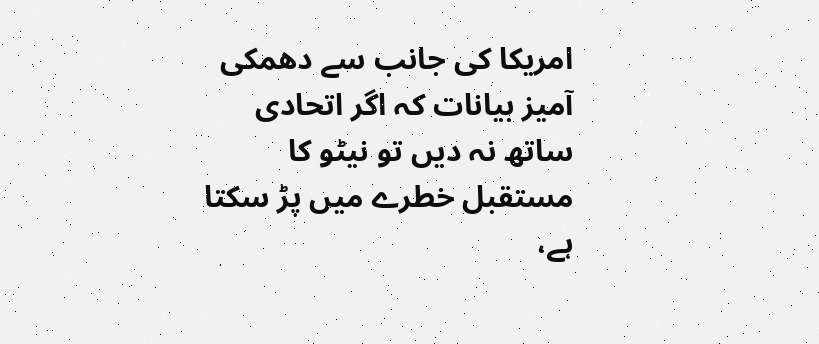امریکا کی جانب سے دھمکی آمیز بیانات کہ اگر اتحادی ساتھ نہ دیں تو نیٹو کا مستقبل خطرے میں پڑ سکتا ہے،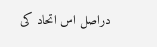دراصل اس اتحاد کی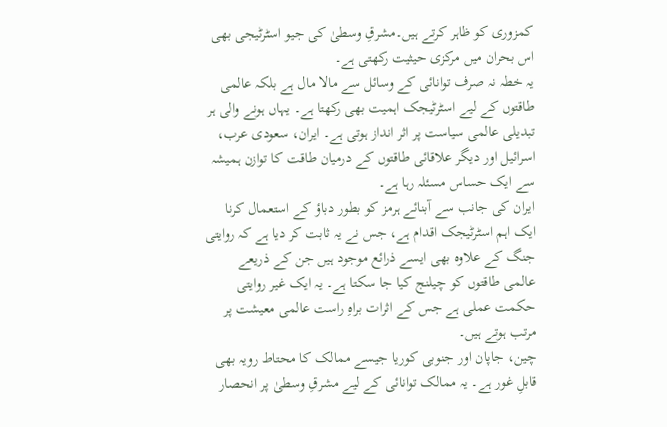کمزوری کو ظاہر کرتے ہیں۔مشرقِ وسطیٰ کی جیو اسٹرٹیجی بھی اس بحران میں مرکزی حیثیت رکھتی ہے۔
یہ خطہ نہ صرف توانائی کے وسائل سے مالا مال ہے بلکہ عالمی طاقتوں کے لیے اسٹرٹیجک اہمیت بھی رکھتا ہے۔ یہاں ہونے والی ہر تبدیلی عالمی سیاست پر اثر انداز ہوتی ہے۔ ایران، سعودی عرب، اسرائیل اور دیگر علاقائی طاقتوں کے درمیان طاقت کا توازن ہمیشہ سے ایک حساس مسئلہ رہا ہے۔
ایران کی جانب سے آبنائے ہرمز کو بطور دباؤ کے استعمال کرنا ایک اہم اسٹرٹیجک اقدام ہے، جس نے یہ ثابت کر دیا ہے کہ روایتی جنگ کے علاوہ بھی ایسے ذرائع موجود ہیں جن کے ذریعے عالمی طاقتوں کو چیلنج کیا جا سکتا ہے۔ یہ ایک غیر روایتی حکمت عملی ہے جس کے اثرات براہِ راست عالمی معیشت پر مرتب ہوتے ہیں۔
چین، جاپان اور جنوبی کوریا جیسے ممالک کا محتاط رویہ بھی قابلِ غور ہے۔ یہ ممالک توانائی کے لیے مشرقِ وسطیٰ پر انحصار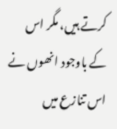کرتے ہیں، مگر اس کے باوجود انھوں نے اس تنازع میں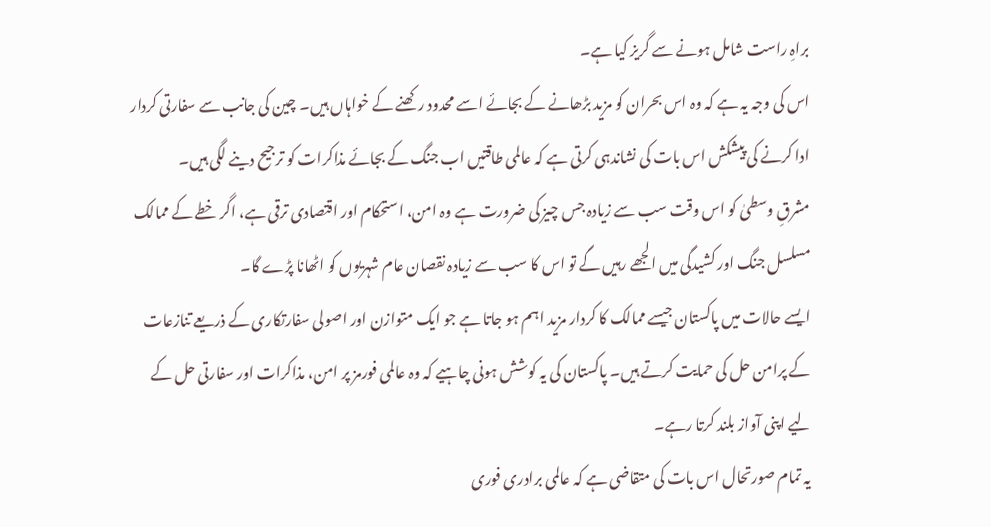براہِ راست شامل ہونے سے گریز کیا ہے۔
اس کی وجہ یہ ہے کہ وہ اس بحران کو مزید بڑھانے کے بجائے اسے محدود رکھنے کے خواہاں ہیں۔ چین کی جانب سے سفارتی کردار ادا کرنے کی پیشکش اس بات کی نشاندہی کرتی ہے کہ عالمی طاقتیں اب جنگ کے بجائے مذاکرات کو ترجیح دینے لگی ہیں۔
مشرقِ وسطیٰ کو اس وقت سب سے زیادہ جس چیز کی ضرورت ہے وہ امن، استحکام اور اقتصادی ترقی ہے، اگر خطے کے ممالک مسلسل جنگ اور کشیدگی میں الجھے رہیں گے تو اس کا سب سے زیادہ نقصان عام شہریوں کو اٹھانا پڑے گا۔
ایسے حالات میں پاکستان جیسے ممالک کا کردار مزید اہم ہو جاتا ہے جو ایک متوازن اور اصولی سفارتکاری کے ذریعے تنازعات کے پرامن حل کی حمایت کرتے ہیں۔ پاکستان کی یہ کوشش ہونی چاہیے کہ وہ عالمی فورمز پر امن، مذاکرات اور سفارتی حل کے لیے اپنی آواز بلند کرتا رہے۔
یہ تمام صورتحال اس بات کی متقاضی ہے کہ عالمی برادری فوری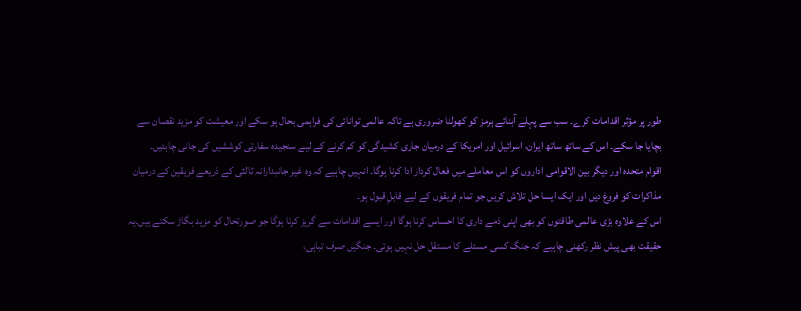طور پر مؤثر اقدامات کرے۔ سب سے پہلے آبنائے ہرمز کو کھولنا ضروری ہے تاکہ عالمی توانائی کی فراہمی بحال ہو سکے اور معیشت کو مزید نقصان سے بچایا جا سکے۔ اس کے ساتھ ساتھ ایران، اسرائیل اور امریکا کے درمیان جاری کشیدگی کو کم کرنے کے لیے سنجیدہ سفارتی کوششیں کی جانی چاہئیں۔
اقوام متحدہ اور دیگر بین الاقوامی اداروں کو اس معاملے میں فعال کردار ادا کرنا ہوگا۔ انہیں چاہیے کہ وہ غیر جانبدارانہ ثالثی کے ذریعے فریقین کے درمیان مذاکرات کو فروغ دیں اور ایک ایسا حل تلاش کریں جو تمام فریقوں کے لیے قابلِ قبول ہو۔
اس کے علاوہ بڑی عالمی طاقتوں کو بھی اپنی ذمے داری کا احساس کرنا ہوگا اور ایسے اقدامات سے گریز کرنا ہوگا جو صورتحال کو مزید بگاڑ سکتے ہیں۔یہ حقیقت بھی پیش نظر رکھنی چاہیے کہ جنگ کسی مسئلے کا مستقل حل نہیں ہوتی۔ جنگیں صرف تباہی،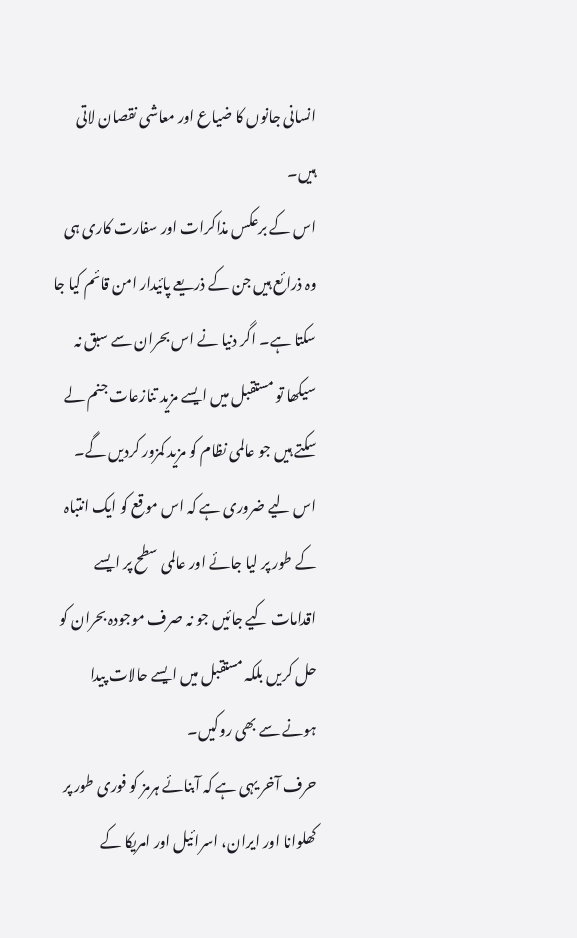انسانی جانوں کا ضیاع اور معاشی نقصان لاتی ہیں۔
اس کے برعکس مذاکرات اور سفارت کاری ہی وہ ذرائع ہیں جن کے ذریعے پائیدار امن قائم کیا جا سکتا ہے۔ اگر دنیا نے اس بحران سے سبق نہ سیکھا تو مستقبل میں ایسے مزید تنازعات جنم لے سکتے ہیں جو عالمی نظام کو مزید کمزور کردیں گے۔
اس لیے ضروری ہے کہ اس موقع کو ایک انتباہ کے طور پر لیا جائے اور عالمی سطح پر ایسے اقدامات کیے جائیں جو نہ صرف موجودہ بحران کو حل کریں بلکہ مستقبل میں ایسے حالات پیدا ہونے سے بھی روکیں۔
حرف آخر یہی ہے کہ آبنائے ہرمز کو فوری طور پر کھلوانا اور ایران، اسرائیل اور امریکا کے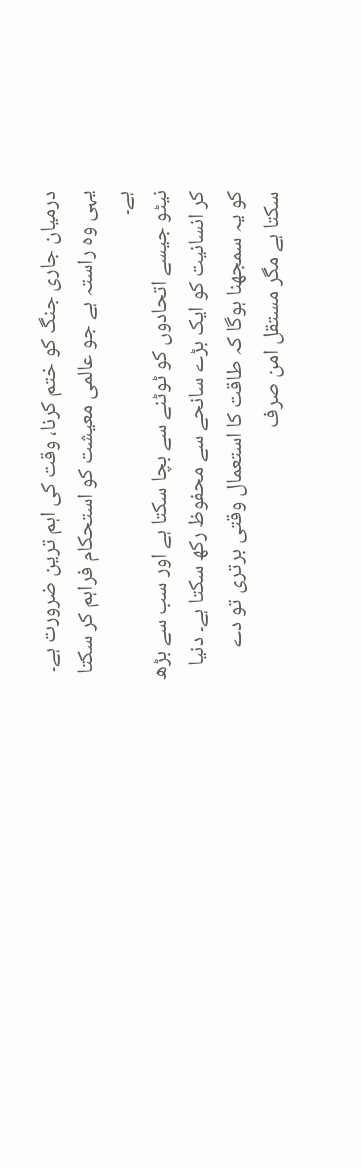درمیان جاری جنگ کو ختم کرنا، وقت کی اہم ترین ضرورت ہے۔ یہی وہ راستہ ہے جو عالمی معیشت کو استحکام فراہم کر سکتا ہے۔
نیٹو جیسے اتحادوں کو ٹوٹنے سے بچا سکتا ہے اور سب سے بڑھ کر انسانیت کو ایک بڑے سانحے سے محفوظ رکھ سکتا ہے۔ دنیا کو یہ سمجھنا ہوگا کہ طاقت کا استعمال وقتی برتری تو دے سکتا ہے مگر مستقل امن صرف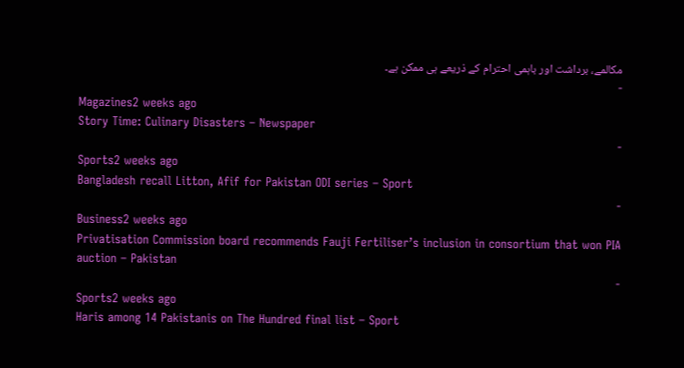مکالمے، برداشت اور باہمی احترام کے ذریعے ہی ممکن ہے۔
-
Magazines2 weeks ago
Story Time: Culinary Disasters – Newspaper
-
Sports2 weeks ago
Bangladesh recall Litton, Afif for Pakistan ODI series – Sport
-
Business2 weeks ago
Privatisation Commission board recommends Fauji Fertiliser’s inclusion in consortium that won PIA auction – Pakistan
-
Sports2 weeks ago
Haris among 14 Pakistanis on The Hundred final list – Sport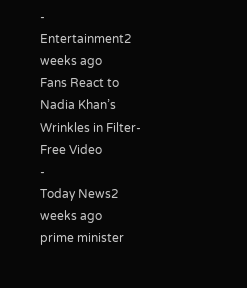-
Entertainment2 weeks ago
Fans React to Nadia Khan’s Wrinkles in Filter-Free Video
-
Today News2 weeks ago
prime minister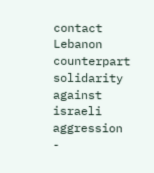contact Lebanon counterpart solidarity against israeli aggression
-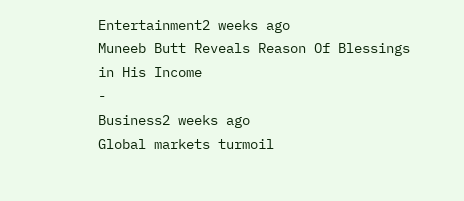Entertainment2 weeks ago
Muneeb Butt Reveals Reason Of Blessings in His Income
-
Business2 weeks ago
Global markets turmoil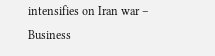intensifies on Iran war – Business